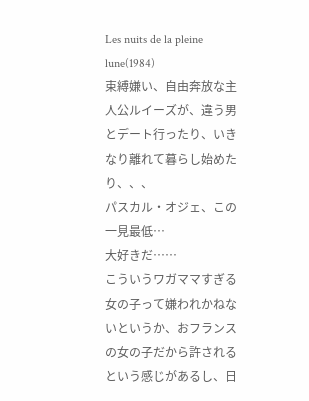Les nuits de la pleine lune(1984)
束縛嫌い、自由奔放な主人公ルイーズが、違う男とデート行ったり、いきなり離れて暮らし始めたり、、、
パスカル・オジェ、この一見最低…
大好きだ……
こういうワガママすぎる女の子って嫌われかねないというか、おフランスの女の子だから許されるという感じがあるし、日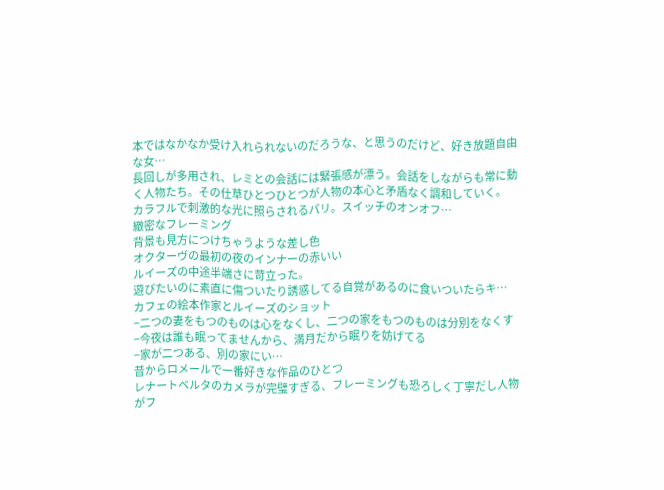本ではなかなか受け入れられないのだろうな、と思うのだけど、好き放題自由な女…
長回しが多用され、レミとの会話には緊張感が漂う。会話をしながらも常に動く人物たち。その仕草ひとつひとつが人物の本心と矛盾なく調和していく。
カラフルで刺激的な光に照らされるパリ。スイッチのオンオフ…
緻密なフレーミング
背景も見方につけちゃうような差し色
オクターヴの最初の夜のインナーの赤いい
ルイーズの中途半端さに苛立った。
遊びたいのに素直に傷ついたり誘惑してる自覚があるのに食いついたらキ…
カフェの絵本作家とルイーズのショット
−二つの妻をもつのものは心をなくし、二つの家をもつのものは分別をなくす
−今夜は誰も眠ってませんから、満月だから眠りを妨げてる
−家が二つある、別の家にい…
昔からロメールで一番好きな作品のひとつ
レナートベルタのカメラが完璧すぎる、フレーミングも恐ろしく丁寧だし人物がフ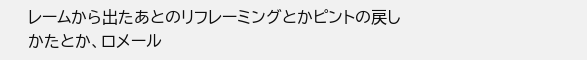レームから出たあとのリフレーミングとかピントの戻しかたとか、ロメール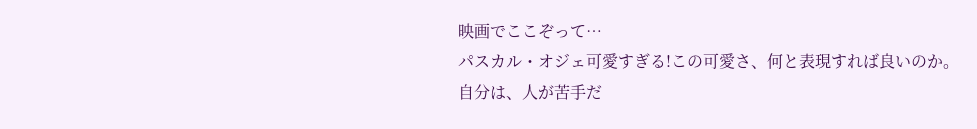映画でここぞって…
パスカル・オジェ可愛すぎる!この可愛さ、何と表現すれば良いのか。
自分は、人が苦手だ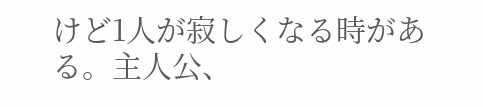けど1人が寂しくなる時がある。主人公、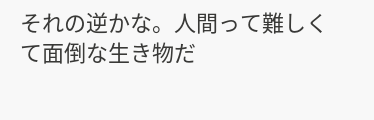それの逆かな。人間って難しくて面倒な生き物だ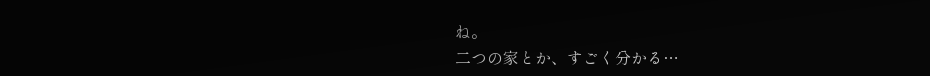ね。
二つの家とか、すごく分かる…